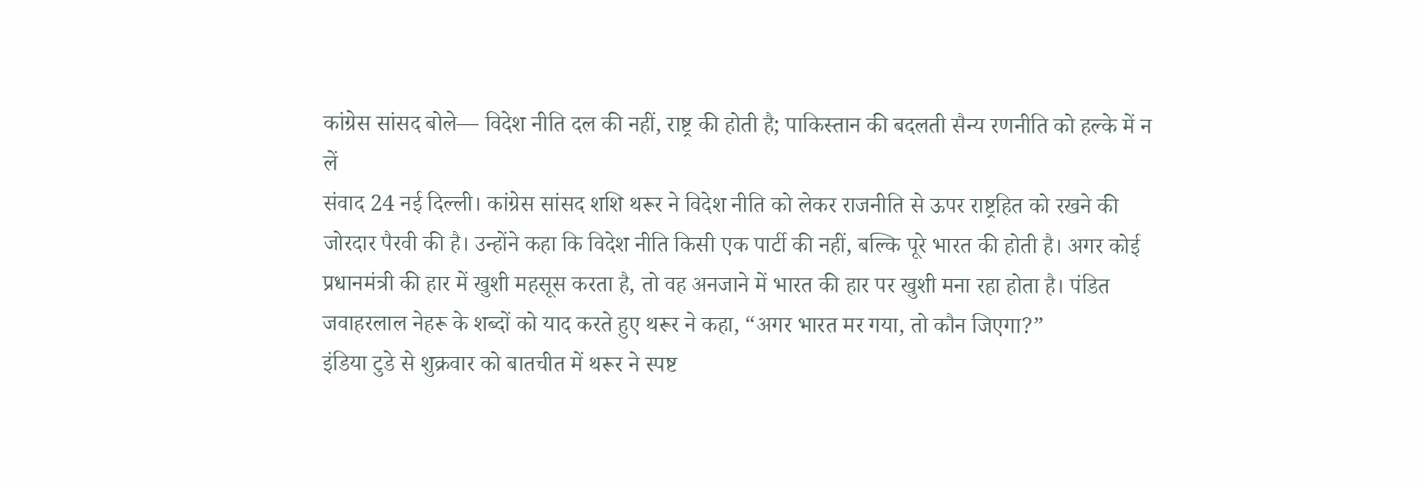कांग्रेस सांसद बोले— विदेश नीति दल की नहीं, राष्ट्र की होती है; पाकिस्तान की बदलती सैन्य रणनीति को हल्के में न लें
संवाद 24 नई दिल्ली। कांग्रेस सांसद शशि थरूर ने विदेश नीति को लेकर राजनीति से ऊपर राष्ट्रहित को रखने की जोरदार पैरवी की है। उन्होंने कहा कि विदेश नीति किसी एक पार्टी की नहीं, बल्कि पूरे भारत की होती है। अगर कोई प्रधानमंत्री की हार में खुशी महसूस करता है, तो वह अनजाने में भारत की हार पर खुशी मना रहा होता है। पंडित जवाहरलाल नेहरू के शब्दों को याद करते हुए थरूर ने कहा, “अगर भारत मर गया, तो कौन जिएगा?”
इंडिया टुडे से शुक्रवार को बातचीत में थरूर ने स्पष्ट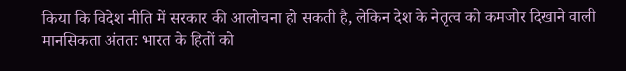किया कि विदेश नीति में सरकार की आलोचना हो सकती है, लेकिन देश के नेतृत्व को कमजोर दिखाने वाली मानसिकता अंततः भारत के हितों को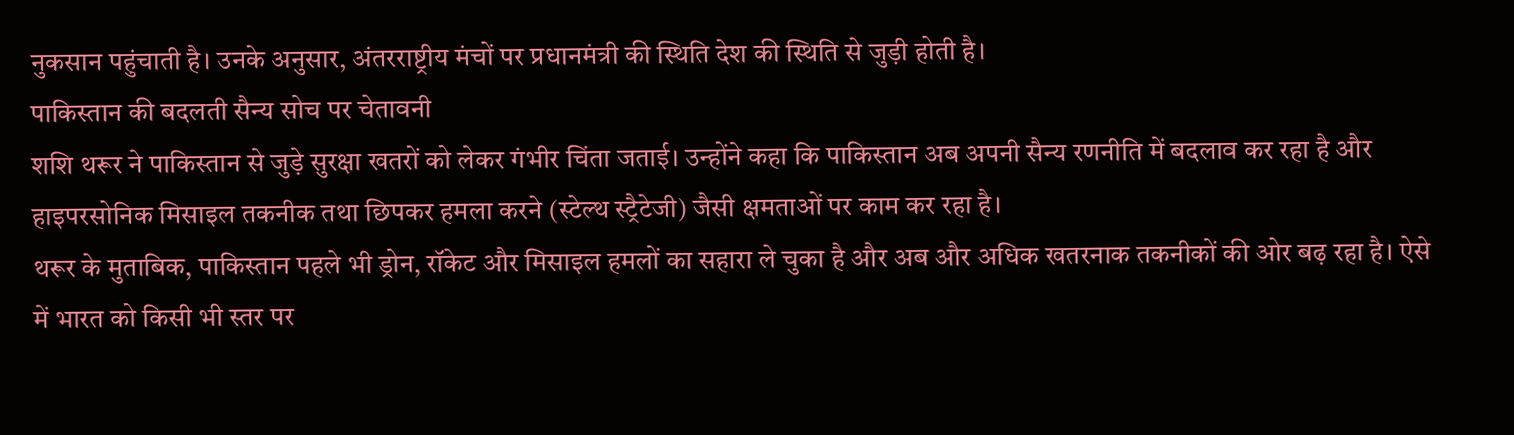नुकसान पहुंचाती है। उनके अनुसार, अंतरराष्ट्रीय मंचों पर प्रधानमंत्री की स्थिति देश की स्थिति से जुड़ी होती है।
पाकिस्तान की बदलती सैन्य सोच पर चेतावनी
शशि थरूर ने पाकिस्तान से जुड़े सुरक्षा खतरों को लेकर गंभीर चिंता जताई। उन्होंने कहा कि पाकिस्तान अब अपनी सैन्य रणनीति में बदलाव कर रहा है और हाइपरसोनिक मिसाइल तकनीक तथा छिपकर हमला करने (स्टेल्थ स्ट्रैटेजी) जैसी क्षमताओं पर काम कर रहा है।
थरूर के मुताबिक, पाकिस्तान पहले भी ड्रोन, रॉकेट और मिसाइल हमलों का सहारा ले चुका है और अब और अधिक खतरनाक तकनीकों की ओर बढ़ रहा है। ऐसे में भारत को किसी भी स्तर पर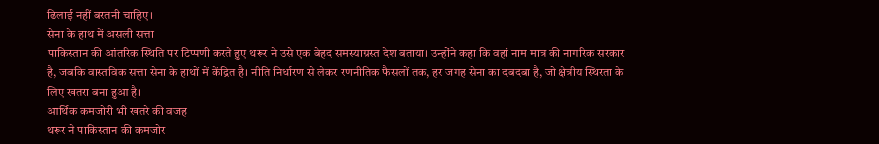ढिलाई नहीं बरतनी चाहिए।
सेना के हाथ में असली सत्ता
पाकिस्तान की आंतरिक स्थिति पर टिप्पणी करते हुए थरूर ने उसे एक बेहद समस्याग्रस्त देश बताया। उन्होंने कहा कि वहां नाम मात्र की नागरिक सरकार है, जबकि वास्तविक सत्ता सेना के हाथों में केंद्रित है। नीति निर्धारण से लेकर रणनीतिक फैसलों तक, हर जगह सेना का दबदबा है, जो क्षेत्रीय स्थिरता के लिए खतरा बना हुआ है।
आर्थिक कमजोरी भी खतरे की वजह
थरूर ने पाकिस्तान की कमजोर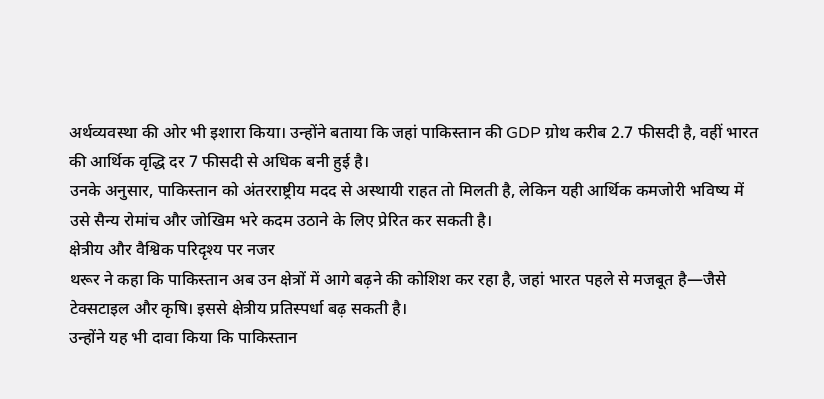अर्थव्यवस्था की ओर भी इशारा किया। उन्होंने बताया कि जहां पाकिस्तान की GDP ग्रोथ करीब 2.7 फीसदी है, वहीं भारत की आर्थिक वृद्धि दर 7 फीसदी से अधिक बनी हुई है।
उनके अनुसार, पाकिस्तान को अंतरराष्ट्रीय मदद से अस्थायी राहत तो मिलती है, लेकिन यही आर्थिक कमजोरी भविष्य में उसे सैन्य रोमांच और जोखिम भरे कदम उठाने के लिए प्रेरित कर सकती है।
क्षेत्रीय और वैश्विक परिदृश्य पर नजर
थरूर ने कहा कि पाकिस्तान अब उन क्षेत्रों में आगे बढ़ने की कोशिश कर रहा है, जहां भारत पहले से मजबूत है—जैसे टेक्सटाइल और कृषि। इससे क्षेत्रीय प्रतिस्पर्धा बढ़ सकती है।
उन्होंने यह भी दावा किया कि पाकिस्तान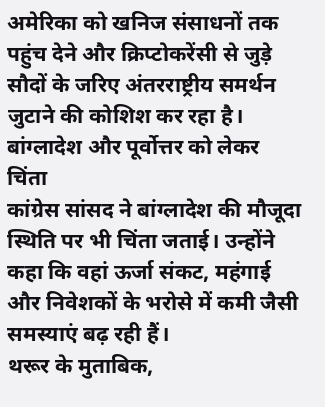अमेरिका को खनिज संसाधनों तक पहुंच देने और क्रिप्टोकरेंसी से जुड़े सौदों के जरिए अंतरराष्ट्रीय समर्थन जुटाने की कोशिश कर रहा है।
बांग्लादेश और पूर्वोत्तर को लेकर चिंता
कांग्रेस सांसद ने बांग्लादेश की मौजूदा स्थिति पर भी चिंता जताई। उन्होंने कहा कि वहां ऊर्जा संकट, महंगाई और निवेशकों के भरोसे में कमी जैसी समस्याएं बढ़ रही हैं।
थरूर के मुताबिक,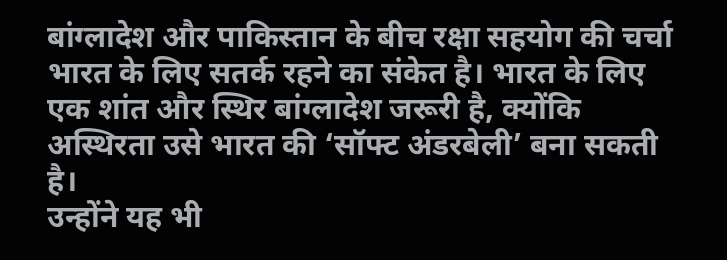बांग्लादेश और पाकिस्तान के बीच रक्षा सहयोग की चर्चा भारत के लिए सतर्क रहने का संकेत है। भारत के लिए एक शांत और स्थिर बांग्लादेश जरूरी है, क्योंकि अस्थिरता उसे भारत की ‘सॉफ्ट अंडरबेली’ बना सकती है।
उन्होंने यह भी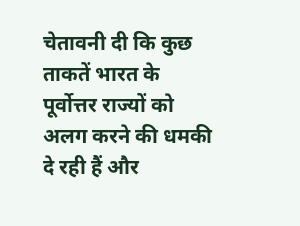चेतावनी दी कि कुछ ताकतें भारत के पूर्वोत्तर राज्यों को अलग करने की धमकी दे रही हैं और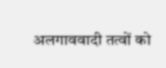अलगाववादी तत्वों को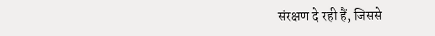संरक्षण दे रही हैं, जिससे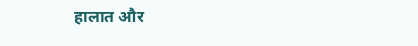हालात और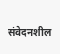संवेदनशील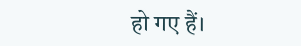हो गए हैं।